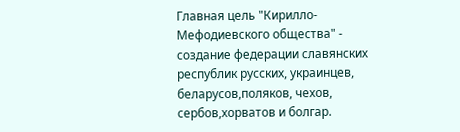Главная цель "Кирилло-Мефодиевского общества" - создание федерации славянских республик русских, украинцев, беларусов,поляков, чехов, сербов,хорватов и болгар.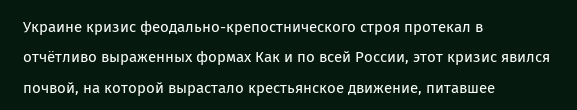Украине кризис феодально-крепостнического строя протекал в отчётливо выраженных формах Как и по всей России, этот кризис явился почвой, на которой вырастало крестьянское движение, питавшее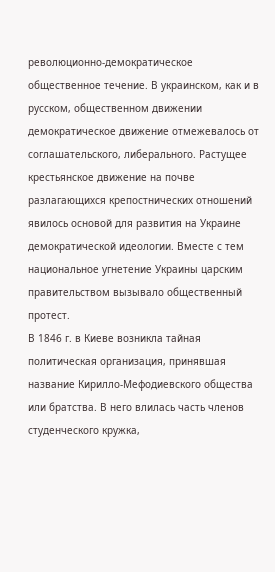революционно-демократическое общественное течение. В украинском, как и в русском, общественном движении демократическое движение отмежевалось от соглашательского, либерального. Растущее крестьянское движение на почве разлагающихся крепостнических отношений явилось основой для развития на Украине демократической идеологии. Вместе с тем национальное угнетение Украины царским правительством вызывало общественный протест.
В 1846 г. в Киеве возникла тайная политическая организация, принявшая название Кирилло-Мефодиевского общества или братства. В него влилась часть членов студенческого кружка,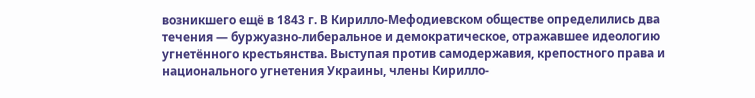возникшего ещё в 1843 г. В Кирилло-Мефодиевском обществе определились два течения — буржуазно-либеральное и демократическое, отражавшее идеологию угнетённого крестьянства. Выступая против самодержавия, крепостного права и национального угнетения Украины, члены Кирилло-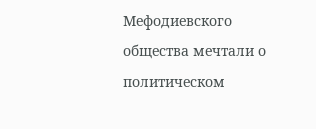Мефодиевского общества мечтали о политическом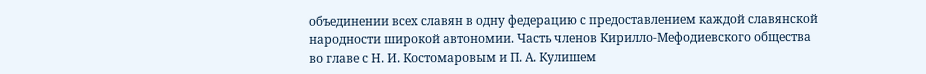объединении всех славян в одну федерацию с предоставлением каждой славянской народности широкой автономии. Часть членов Кирилло-Мефодиевского общества во главе с Н. И. Костомаровым и П. А. Кулишем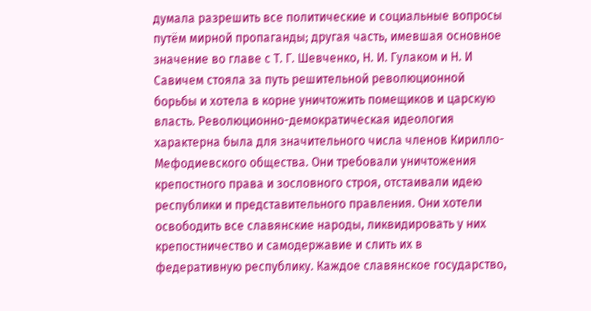думала разрешить все политические и социальные вопросы путём мирной пропаганды; другая часть, имевшая основное значение во главе с Т. Г. Шевченко, Н. И. Гулаком и Н. И Савичем стояла за путь решительной революционной борьбы и хотела в корне уничтожить помещиков и царскую власть. Революционно-демократическая идеология характерна была для значительного числа членов Кирилло-Мефодиевского общества. Они требовали уничтожения крепостного права и зословного строя, отстаивали идею республики и представительного правления. Они хотели освободить все славянские народы, ликвидировать у них крепостничество и самодержавие и слить их в федеративную республику. Каждое славянское государство,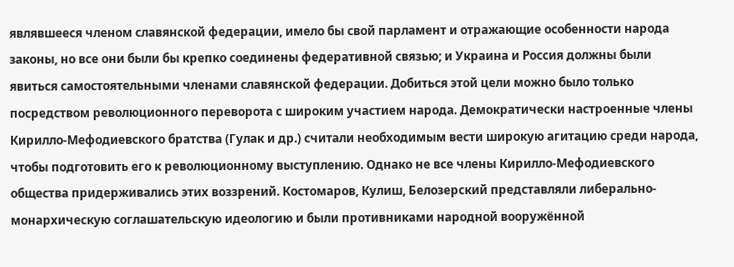являвшееся членом славянской федерации, имело бы свой парламент и отражающие особенности народа законы, но все они были бы крепко соединены федеративной связью; и Украина и Россия должны были явиться самостоятельными членами славянской федерации. Добиться этой цели можно было только посредством революционного переворота с широким участием народа. Демократически настроенные члены Кирилло-Мефодиевского братства (Гулак и др.) считали необходимым вести широкую агитацию среди народа, чтобы подготовить его к революционному выступлению. Однако не все члены Кирилло-Мефодиевского общества придерживались этих воззрений. Костомаров, Кулиш, Белозерский представляли либерально-монархическую соглашательскую идеологию и были противниками народной вооружённой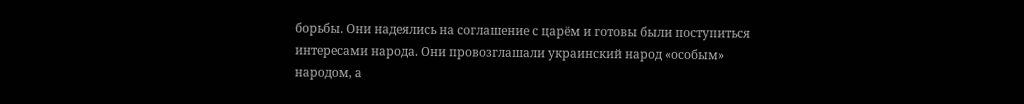борьбы. Они надеялись на соглашение с царём и готовы были поступиться интересами народа. Они провозглашали украинский народ «особым» народом, а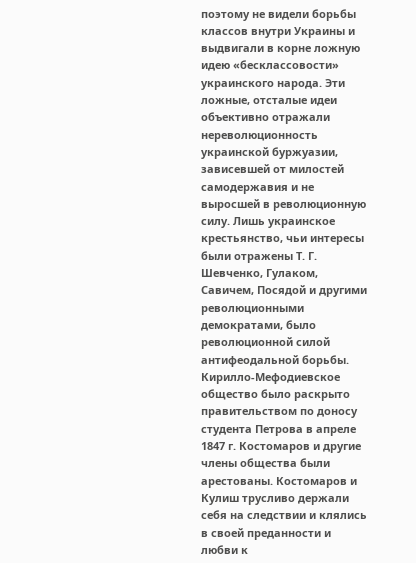поэтому не видели борьбы классов внутри Украины и выдвигали в корне ложную идею «бесклассовости» украинского народа. Эти ложные, отсталые идеи объективно отражали нереволюционность украинской буржуазии, зависевшей от милостей самодержавия и не выросшей в революционную силу. Лишь украинское крестьянство, чьи интересы были отражены Т. Г. Шевченко, Гулаком, Савичем, Посядой и другими революционными демократами, было революционной силой антифеодальной борьбы. Кирилло-Мефодиевское общество было раскрыто правительством по доносу студента Петрова в апреле 1847 г. Костомаров и другие члены общества были арестованы. Костомаров и Кулиш трусливо держали себя на следствии и клялись в своей преданности и любви к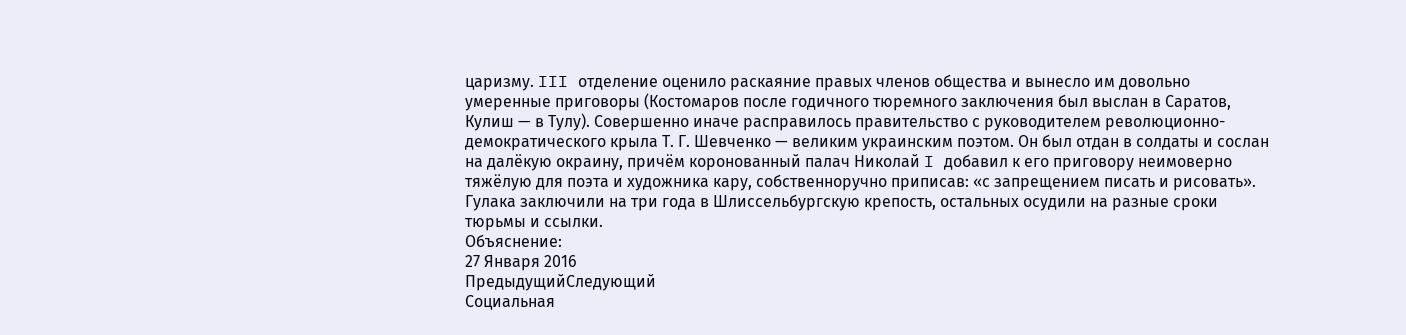царизму. III отделение оценило раскаяние правых членов общества и вынесло им довольно умеренные приговоры (Костомаров после годичного тюремного заключения был выслан в Саратов, Кулиш — в Тулу). Совершенно иначе расправилось правительство с руководителем революционно-демократического крыла Т. Г. Шевченко — великим украинским поэтом. Он был отдан в солдаты и сослан на далёкую окраину, причём коронованный палач Николай I добавил к его приговору неимоверно тяжёлую для поэта и художника кару, собственноручно приписав: «с запрещением писать и рисовать». Гулака заключили на три года в Шлиссельбургскую крепость, остальных осудили на разные сроки тюрьмы и ссылки.
Объяснение:
27 Января 2016
ПредыдущийСледующий
Социальная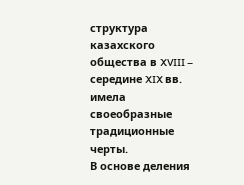структура казахского общества в XVIII – середине XIX вв. имела своеобразные традиционные черты.
В основе деления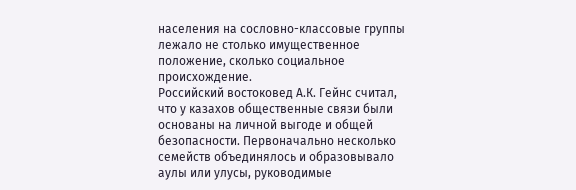населения на сословно-классовые группы лежало не столько имущественное положение, сколько социальное происхождение.
Российский востоковед А.К. Гейнс считал, что у казахов общественные связи были основаны на личной выгоде и общей безопасности. Первоначально несколько семейств объединялось и образовывало аулы или улусы, руководимые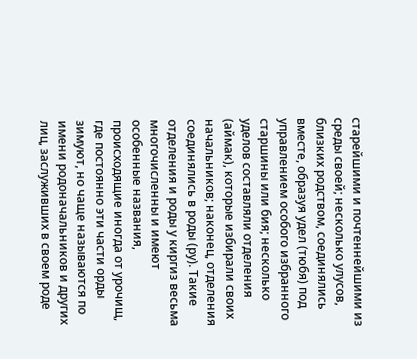старейшими и почтеннейшими из среды своей; несколько улусов, близких родством, соединялись вместе, образуя удел (тюбя) под управлением особого избранного старшины или бия; несколько уделов составляли отделения (аймак), которые избирали своих начальников; наконец, отделения соединялись в роды (ру). Такие отделения и роды у киргиз весьма многочисленны и имеют особенные названия, происходящие иногда от урочищ, где постоянно эти части орды зимуют, но чаще называются по имени родоначальников и других лиц, заслуживших в своем роде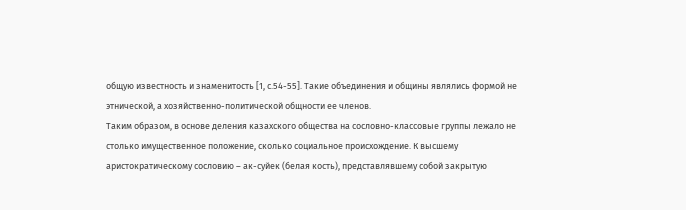общую известность и знаменитость [1, с.54-55]. Такие объединения и общины являлись формой не этнической, а хозяйственно-политической общности ее членов.
Таким образом, в основе деления казахского общества на сословно-классовые группы лежало не столько имущественное положение, сколько социальное происхождение. К высшему аристократическому сословию – ак-суйек (белая кость), представлявшему собой закрытую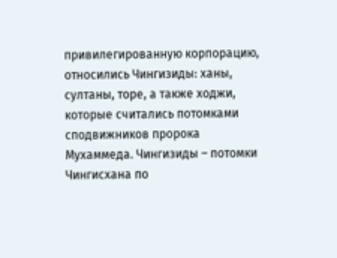привилегированную корпорацию, относились Чингизиды: ханы, султаны, торе, а также ходжи, которые считались потомками сподвижников пророка Мухаммеда. Чингизиды – потомки Чингисхана по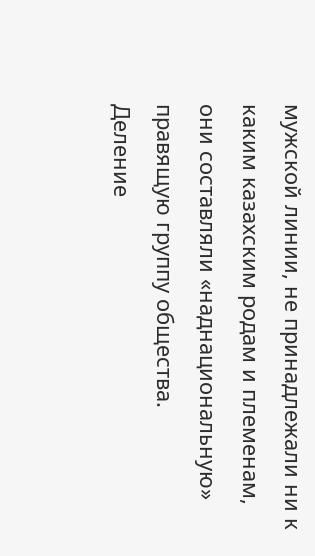мужской линии, не принадлежали ни к каким казахским родам и племенам, они составляли «наднациональную» правящую группу общества.
Деление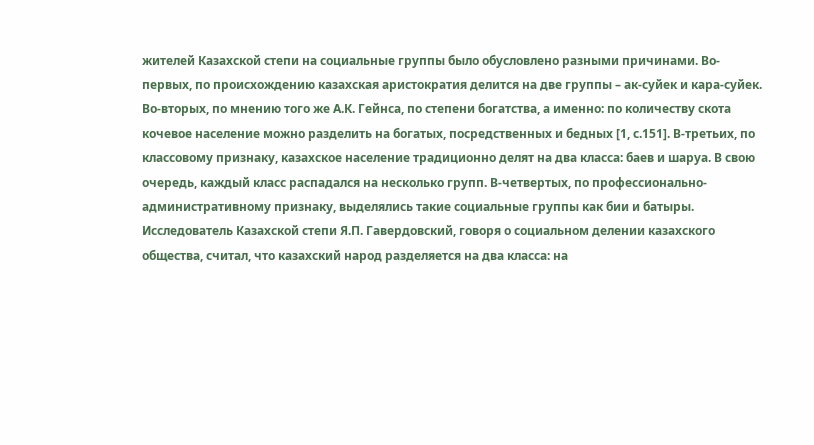жителей Казахской степи на социальные группы было обусловлено разными причинами. Во-первых, по происхождению казахская аристократия делится на две группы – ак-суйек и кара-суйек. Во-вторых, по мнению того же А.К. Гейнса, по степени богатства, а именно: по количеству скота кочевое население можно разделить на богатых, посредственных и бедных [1, с.151]. В-третьих, по классовому признаку, казахское население традиционно делят на два класса: баев и шаруа. В свою очередь, каждый класс распадался на несколько групп. В-четвертых, по профессионально-административному признаку, выделялись такие социальные группы как бии и батыры.
Исследователь Казахской степи Я.П. Гавердовский, говоря о социальном делении казахского общества, считал, что казахский народ разделяется на два класса: на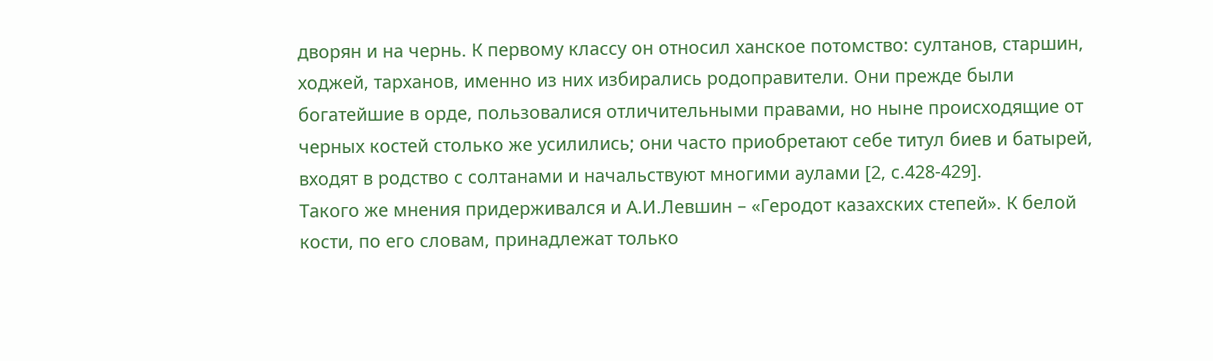дворян и на чернь. К первому классу он относил ханское потомство: султанов, старшин, ходжей, тарханов, именно из них избирались родоправители. Они прежде были богатейшие в орде, пользовалися отличительными правами, но ныне происходящие от черных костей столько же усилились; они часто приобретают себе титул биев и батырей, входят в родство с солтанами и начальствуют многими аулами [2, с.428-429].
Такого же мнения придерживался и А.И.Левшин – «Геродот казахских степей». К белой кости, по его словам, принадлежат только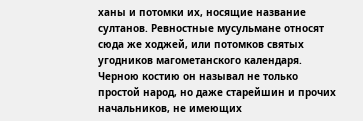ханы и потомки их, носящие название султанов. Ревностные мусульмане относят сюда же ходжей, или потомков святых угодников магометанского календаря. Черною костию он называл не только простой народ, но даже старейшин и прочих начальников, не имеющих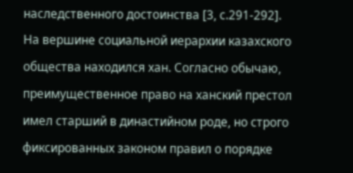наследственного достоинства [3, с.291-292].
На вершине социальной иерархии казахского общества находился хан. Согласно обычаю, преимущественное право на ханский престол имел старший в династийном роде, но строго фиксированных законом правил о порядке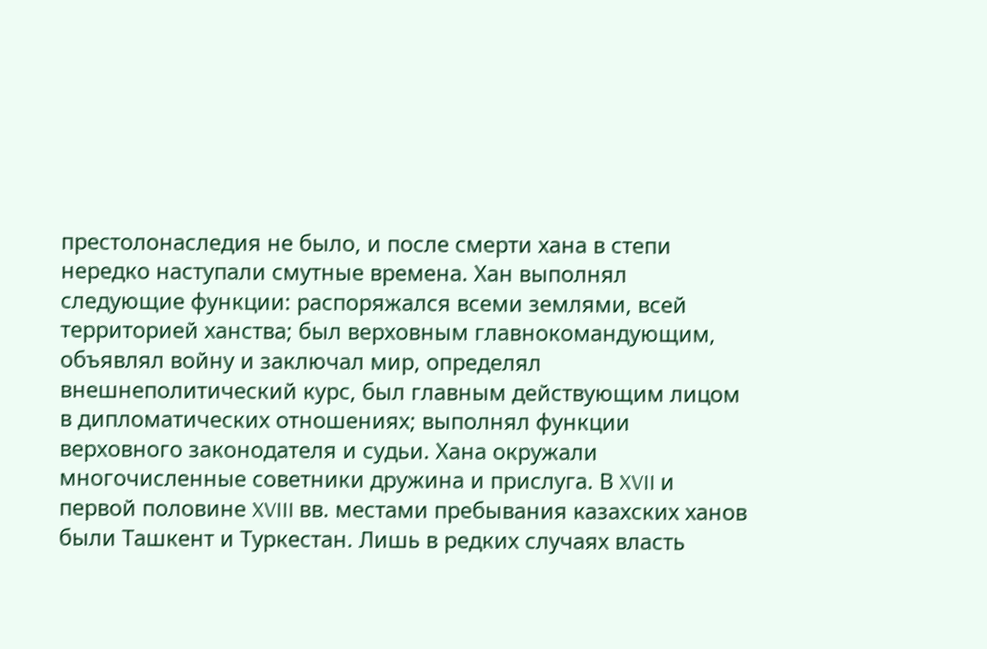престолонаследия не было, и после смерти хана в степи нередко наступали смутные времена. Хан выполнял следующие функции: распоряжался всеми землями, всей территорией ханства; был верховным главнокомандующим, объявлял войну и заключал мир, определял внешнеполитический курс, был главным действующим лицом в дипломатических отношениях; выполнял функции верховного законодателя и судьи. Хана окружали многочисленные советники дружина и прислуга. В XVII и первой половине XVIII вв. местами пребывания казахских ханов были Ташкент и Туркестан. Лишь в редких случаях власть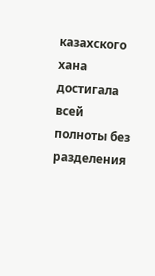казахского хана достигала всей полноты без разделения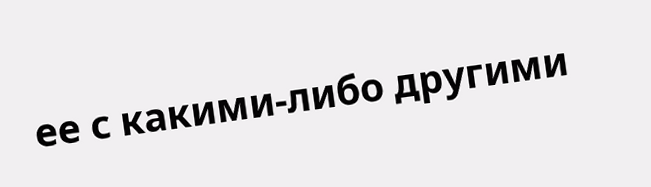ее с какими-либо другими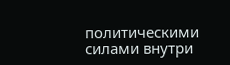политическими силами внутри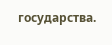государства.